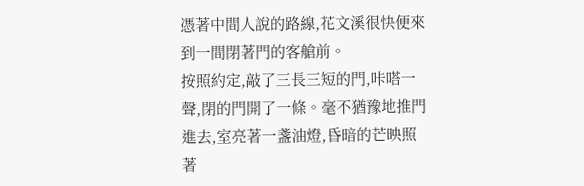憑著中間人說的路線,花文溪很快便來到一間閉著門的客艙前。
按照約定,敲了三長三短的門,咔嗒一聲,閉的門開了一條。毫不猶豫地推門進去,室亮著一盞油燈,昏暗的芒映照著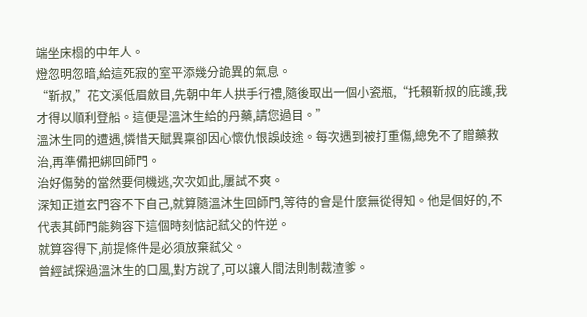端坐床榻的中年人。
燈忽明忽暗,給這死寂的室平添幾分詭異的氣息。
“靳叔,”花文溪低眉斂目,先朝中年人拱手行禮,隨後取出一個小瓷瓶,“托賴靳叔的庇護,我才得以順利登船。這便是溫沐生給的丹藥,請您過目。”
溫沐生同的遭遇,憐惜天賦異稟卻因心懷仇恨誤歧途。每次遇到被打重傷,總免不了贈藥救治,再準備把綁回師門。
治好傷勢的當然要伺機逃,次次如此,屢試不爽。
深知正道玄門容不下自己,就算隨溫沐生回師門,等待的會是什麼無從得知。他是個好的,不代表其師門能夠容下這個時刻惦記弒父的忤逆。
就算容得下,前提條件是必須放棄弒父。
曾經試探過溫沐生的口風,對方說了,可以讓人間法則制裁渣爹。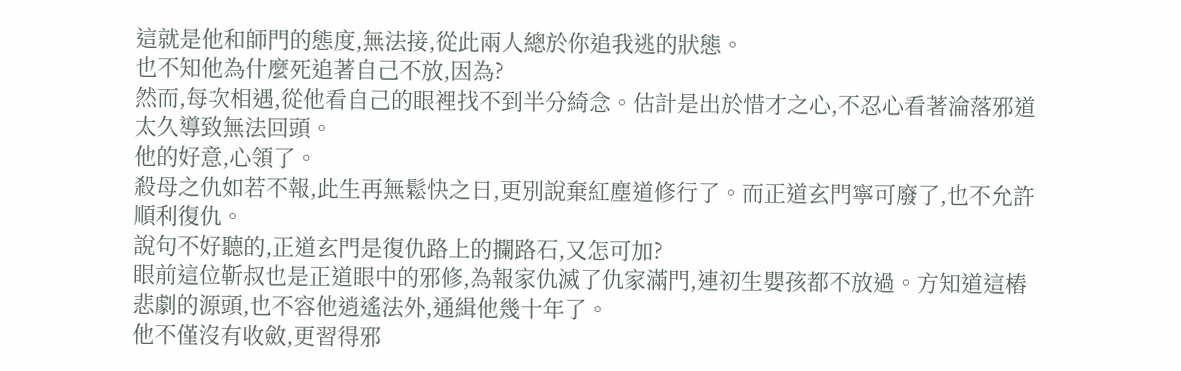這就是他和師門的態度,無法接,從此兩人總於你追我逃的狀態。
也不知他為什麼死追著自己不放,因為?
然而,每次相遇,從他看自己的眼裡找不到半分綺念。估計是出於惜才之心,不忍心看著淪落邪道太久導致無法回頭。
他的好意,心領了。
殺母之仇如若不報,此生再無鬆快之日,更別說棄紅塵道修行了。而正道玄門寧可廢了,也不允許順利復仇。
說句不好聽的,正道玄門是復仇路上的攔路石,又怎可加?
眼前這位靳叔也是正道眼中的邪修,為報家仇滅了仇家滿門,連初生嬰孩都不放過。方知道這樁悲劇的源頭,也不容他逍遙法外,通緝他幾十年了。
他不僅沒有收斂,更習得邪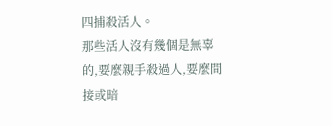四捕殺活人。
那些活人沒有幾個是無辜的,要麼親手殺過人,要麼間接或暗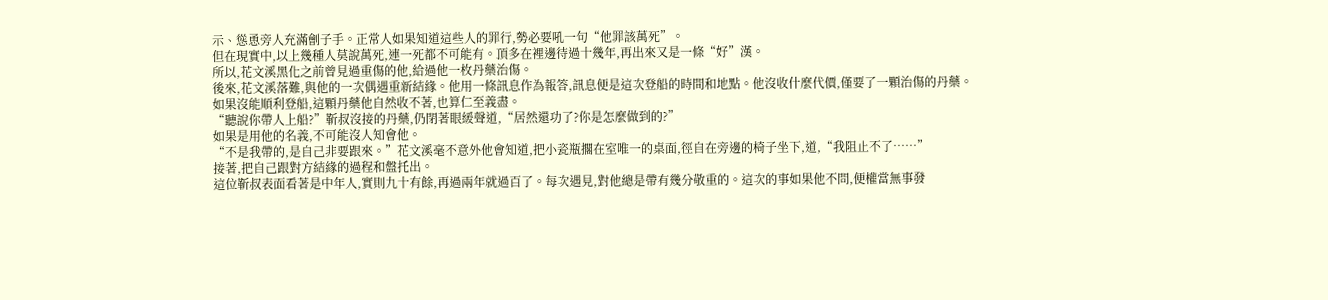示、慫恿旁人充滿劊子手。正常人如果知道這些人的罪行,勢必要吼一句“他罪該萬死”。
但在現實中,以上幾種人莫說萬死,連一死都不可能有。頂多在裡邊待過十幾年,再出來又是一條“好”漢。
所以,花文溪黑化之前曾見過重傷的他,給過他一枚丹藥治傷。
後來,花文溪落難,與他的一次偶遇重新結緣。他用一條訊息作為報答,訊息便是這次登船的時間和地點。他沒收什麼代價,僅要了一顆治傷的丹藥。
如果沒能順利登船,這顆丹藥他自然收不著,也算仁至義盡。
“聽說你帶人上船?”靳叔沒接的丹藥,仍閉著眼緩聲道,“居然還功了?你是怎麼做到的?”
如果是用他的名義,不可能沒人知會他。
“不是我帶的,是自己非要跟來。”花文溪毫不意外他會知道,把小瓷瓶擱在室唯一的桌面,徑自在旁邊的椅子坐下,道,“我阻止不了……”
接著,把自己跟對方結緣的過程和盤托出。
這位靳叔表面看著是中年人,實則九十有餘,再過兩年就過百了。每次遇見,對他總是帶有幾分敬重的。這次的事如果他不問,便權當無事發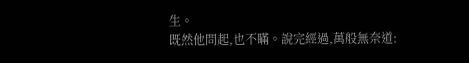生。
既然他問起,也不瞞。說完經過,萬般無奈道: